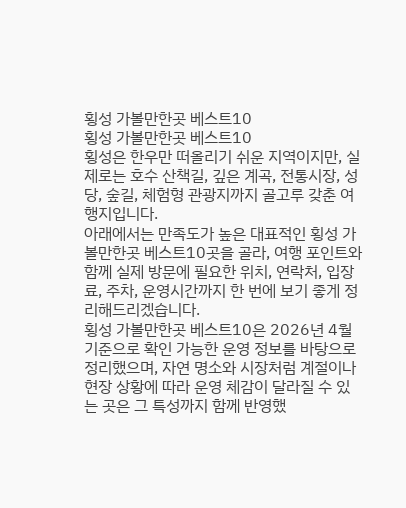횡성 가볼만한곳 베스트10
횡성 가볼만한곳 베스트10
횡성은 한우만 떠올리기 쉬운 지역이지만, 실제로는 호수 산책길, 깊은 계곡, 전통시장, 성당, 숲길, 체험형 관광지까지 골고루 갖춘 여행지입니다.
아래에서는 만족도가 높은 대표적인 횡성 가볼만한곳 베스트10곳을 골라, 여행 포인트와 함께 실제 방문에 필요한 위치, 연락처, 입장료, 주차, 운영시간까지 한 번에 보기 좋게 정리해드리겠습니다.
횡성 가볼만한곳 베스트10은 2026년 4월 기준으로 확인 가능한 운영 정보를 바탕으로 정리했으며, 자연 명소와 시장처럼 계절이나 현장 상황에 따라 운영 체감이 달라질 수 있는 곳은 그 특성까지 함께 반영했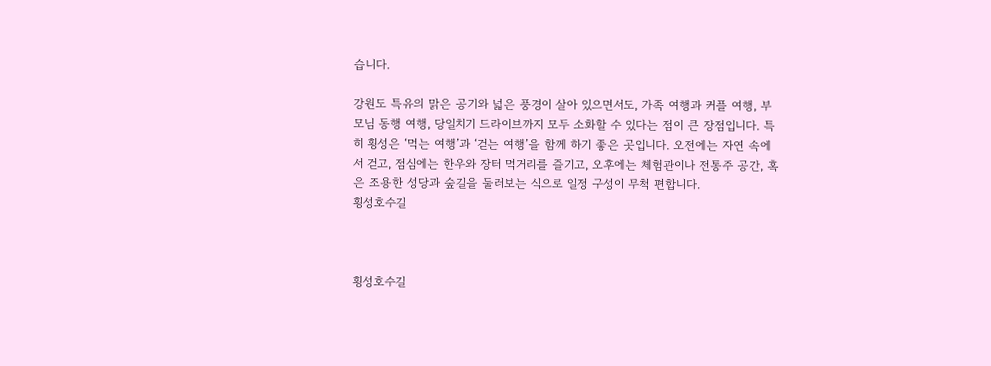습니다.

강원도 특유의 맑은 공기와 넓은 풍경이 살아 있으면서도, 가족 여행과 커플 여행, 부모님 동행 여행, 당일치기 드라이브까지 모두 소화할 수 있다는 점이 큰 장점입니다. 특히 횡성은 ‘먹는 여행’과 ‘걷는 여행’을 함께 하기 좋은 곳입니다. 오전에는 자연 속에서 걷고, 점심에는 한우와 장터 먹거리를 즐기고, 오후에는 체험관이나 전통주 공간, 혹은 조용한 성당과 숲길을 둘러보는 식으로 일정 구성이 무척 편합니다.
횡성호수길



횡성호수길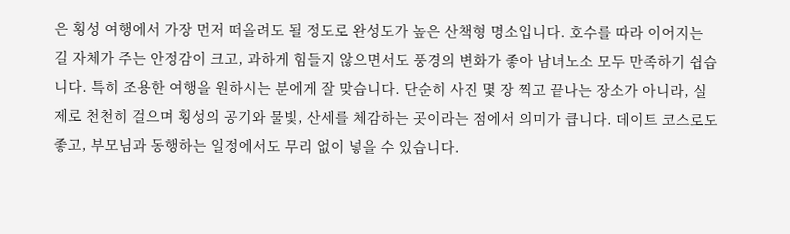은 횡성 여행에서 가장 먼저 떠올려도 될 정도로 완성도가 높은 산책형 명소입니다. 호수를 따라 이어지는 길 자체가 주는 안정감이 크고, 과하게 힘들지 않으면서도 풍경의 변화가 좋아 남녀노소 모두 만족하기 쉽습니다. 특히 조용한 여행을 원하시는 분에게 잘 맞습니다. 단순히 사진 몇 장 찍고 끝나는 장소가 아니라, 실제로 천천히 걸으며 횡성의 공기와 물빛, 산세를 체감하는 곳이라는 점에서 의미가 큽니다. 데이트 코스로도 좋고, 부모님과 동행하는 일정에서도 무리 없이 넣을 수 있습니다.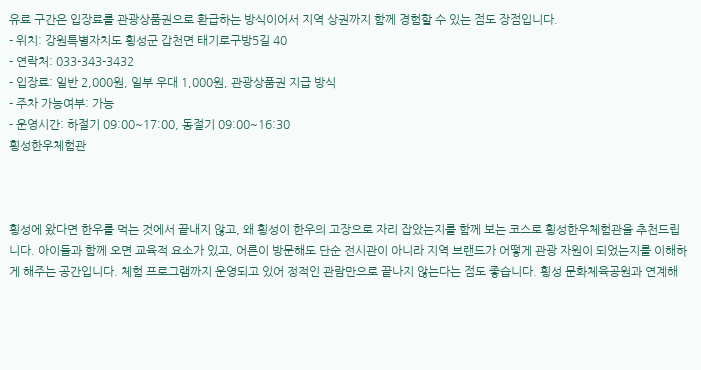유료 구간은 입장료를 관광상품권으로 환급하는 방식이어서 지역 상권까지 함께 경험할 수 있는 점도 장점입니다.
- 위치: 강원특별자치도 횡성군 갑천면 태기로구방5길 40
- 연락처: 033-343-3432
- 입장료: 일반 2,000원, 일부 우대 1,000원, 관광상품권 지급 방식
- 주차 가능여부: 가능
- 운영시간: 하절기 09:00~17:00, 동절기 09:00~16:30
횡성한우체험관



횡성에 왔다면 한우를 먹는 것에서 끝내지 않고, 왜 횡성이 한우의 고장으로 자리 잡았는지를 함께 보는 코스로 횡성한우체험관을 추천드립니다. 아이들과 함께 오면 교육적 요소가 있고, 어른이 방문해도 단순 전시관이 아니라 지역 브랜드가 어떻게 관광 자원이 되었는지를 이해하게 해주는 공간입니다. 체험 프로그램까지 운영되고 있어 정적인 관람만으로 끝나지 않는다는 점도 좋습니다. 횡성 문화체육공원과 연계해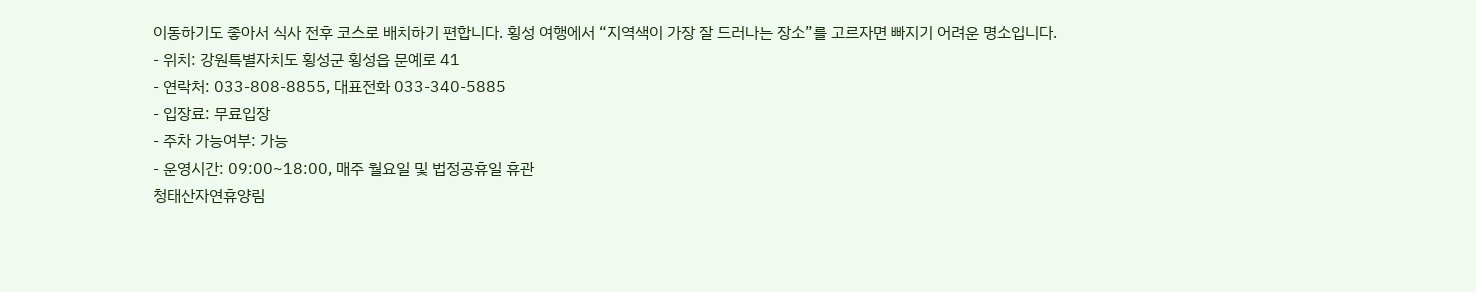이동하기도 좋아서 식사 전후 코스로 배치하기 편합니다. 횡성 여행에서 “지역색이 가장 잘 드러나는 장소”를 고르자면 빠지기 어려운 명소입니다.
- 위치: 강원특별자치도 횡성군 횡성읍 문예로 41
- 연락처: 033-808-8855, 대표전화 033-340-5885
- 입장료: 무료입장
- 주차 가능여부: 가능
- 운영시간: 09:00~18:00, 매주 월요일 및 법정공휴일 휴관
청태산자연휴양림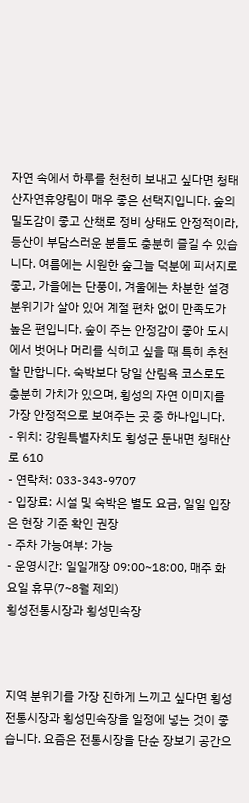자연 속에서 하루를 천천히 보내고 싶다면 청태산자연휴양림이 매우 좋은 선택지입니다. 숲의 밀도감이 좋고 산책로 정비 상태도 안정적이라, 등산이 부담스러운 분들도 충분히 즐길 수 있습니다. 여름에는 시원한 숲그늘 덕분에 피서지로 좋고, 가을에는 단풍이, 겨울에는 차분한 설경 분위기가 살아 있어 계절 편차 없이 만족도가 높은 편입니다. 숲이 주는 안정감이 좋아 도시에서 벗어나 머리를 식히고 싶을 때 특히 추천할 만합니다. 숙박보다 당일 산림욕 코스로도 충분히 가치가 있으며, 횡성의 자연 이미지를 가장 안정적으로 보여주는 곳 중 하나입니다.
- 위치: 강원특별자치도 횡성군 둔내면 청태산로 610
- 연락처: 033-343-9707
- 입장료: 시설 및 숙박은 별도 요금, 일일 입장은 현장 기준 확인 권장
- 주차 가능여부: 가능
- 운영시간: 일일개장 09:00~18:00, 매주 화요일 휴무(7~8월 제외)
횡성전통시장과 횡성민속장



지역 분위기를 가장 진하게 느끼고 싶다면 횡성전통시장과 횡성민속장을 일정에 넣는 것이 좋습니다. 요즘은 전통시장을 단순 장보기 공간으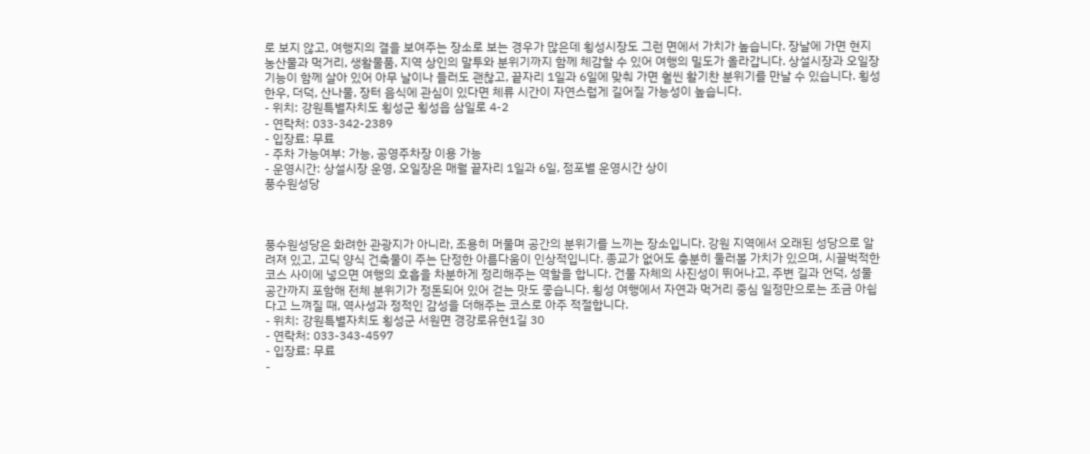로 보지 않고, 여행지의 결을 보여주는 장소로 보는 경우가 많은데 횡성시장도 그런 면에서 가치가 높습니다. 장날에 가면 현지 농산물과 먹거리, 생활물품, 지역 상인의 말투와 분위기까지 함께 체감할 수 있어 여행의 밀도가 올라갑니다. 상설시장과 오일장 기능이 함께 살아 있어 아무 날이나 들러도 괜찮고, 끝자리 1일과 6일에 맞춰 가면 훨씬 활기찬 분위기를 만날 수 있습니다. 횡성 한우, 더덕, 산나물, 장터 음식에 관심이 있다면 체류 시간이 자연스럽게 길어질 가능성이 높습니다.
- 위치: 강원특별자치도 횡성군 횡성읍 삼일로 4-2
- 연락처: 033-342-2389
- 입장료: 무료
- 주차 가능여부: 가능, 공영주차장 이용 가능
- 운영시간: 상설시장 운영, 오일장은 매월 끝자리 1일과 6일, 점포별 운영시간 상이
풍수원성당



풍수원성당은 화려한 관광지가 아니라, 조용히 머물며 공간의 분위기를 느끼는 장소입니다. 강원 지역에서 오래된 성당으로 알려져 있고, 고딕 양식 건축물이 주는 단정한 아름다움이 인상적입니다. 종교가 없어도 충분히 둘러볼 가치가 있으며, 시끌벅적한 코스 사이에 넣으면 여행의 호흡을 차분하게 정리해주는 역할을 합니다. 건물 자체의 사진성이 뛰어나고, 주변 길과 언덕, 성물 공간까지 포함해 전체 분위기가 정돈되어 있어 걷는 맛도 좋습니다. 횡성 여행에서 자연과 먹거리 중심 일정만으로는 조금 아쉽다고 느껴질 때, 역사성과 정적인 감성을 더해주는 코스로 아주 적절합니다.
- 위치: 강원특별자치도 횡성군 서원면 경강로유현1길 30
- 연락처: 033-343-4597
- 입장료: 무료
-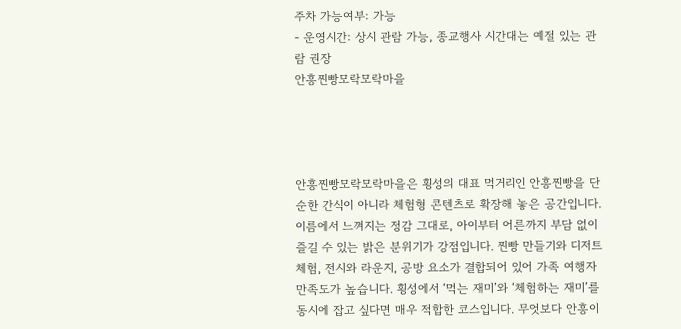주차 가능여부: 가능
- 운영시간: 상시 관람 가능, 종교행사 시간대는 예절 있는 관람 권장
안흥찐빵모락모락마을




안흥찐빵모락모락마을은 횡성의 대표 먹거리인 안흥찐빵을 단순한 간식이 아니라 체험형 콘텐츠로 확장해 놓은 공간입니다. 이름에서 느껴지는 정감 그대로, 아이부터 어른까지 부담 없이 즐길 수 있는 밝은 분위기가 강점입니다. 찐빵 만들기와 디저트 체험, 전시와 라운지, 공방 요소가 결합되어 있어 가족 여행자 만족도가 높습니다. 횡성에서 ‘먹는 재미’와 ‘체험하는 재미’를 동시에 잡고 싶다면 매우 적합한 코스입니다. 무엇보다 안흥이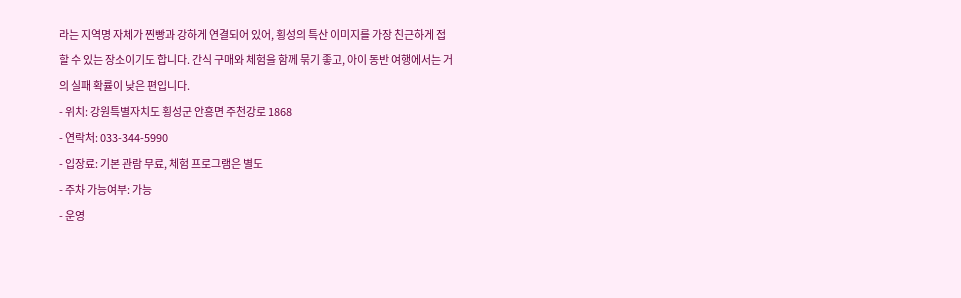라는 지역명 자체가 찐빵과 강하게 연결되어 있어, 횡성의 특산 이미지를 가장 친근하게 접할 수 있는 장소이기도 합니다. 간식 구매와 체험을 함께 묶기 좋고, 아이 동반 여행에서는 거의 실패 확률이 낮은 편입니다.
- 위치: 강원특별자치도 횡성군 안흥면 주천강로 1868
- 연락처: 033-344-5990
- 입장료: 기본 관람 무료, 체험 프로그램은 별도
- 주차 가능여부: 가능
- 운영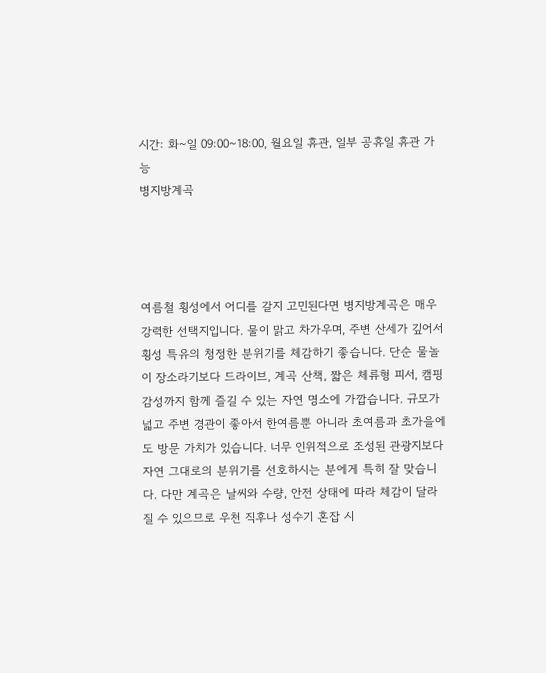시간: 화~일 09:00~18:00, 월요일 휴관, 일부 공휴일 휴관 가능
병지방계곡




여름철 횡성에서 어디를 갈지 고민된다면 병지방계곡은 매우 강력한 선택지입니다. 물이 맑고 차가우며, 주변 산세가 깊어서 횡성 특유의 청정한 분위기를 체감하기 좋습니다. 단순 물놀이 장소라기보다 드라이브, 계곡 산책, 짧은 체류형 피서, 캠핑 감성까지 함께 즐길 수 있는 자연 명소에 가깝습니다. 규모가 넓고 주변 경관이 좋아서 한여름뿐 아니라 초여름과 초가을에도 방문 가치가 있습니다. 너무 인위적으로 조성된 관광지보다 자연 그대로의 분위기를 선호하시는 분에게 특히 잘 맞습니다. 다만 계곡은 날씨와 수량, 안전 상태에 따라 체감이 달라질 수 있으므로 우천 직후나 성수기 혼잡 시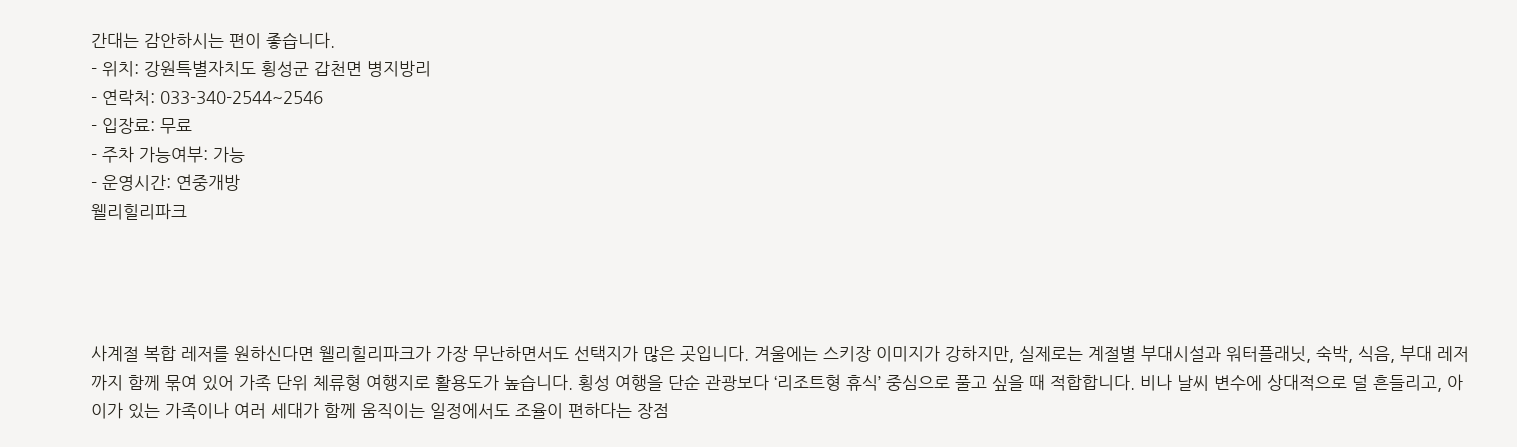간대는 감안하시는 편이 좋습니다.
- 위치: 강원특별자치도 횡성군 갑천면 병지방리
- 연락처: 033-340-2544~2546
- 입장료: 무료
- 주차 가능여부: 가능
- 운영시간: 연중개방
웰리힐리파크




사계절 복합 레저를 원하신다면 웰리힐리파크가 가장 무난하면서도 선택지가 많은 곳입니다. 겨울에는 스키장 이미지가 강하지만, 실제로는 계절별 부대시설과 워터플래닛, 숙박, 식음, 부대 레저까지 함께 묶여 있어 가족 단위 체류형 여행지로 활용도가 높습니다. 횡성 여행을 단순 관광보다 ‘리조트형 휴식’ 중심으로 풀고 싶을 때 적합합니다. 비나 날씨 변수에 상대적으로 덜 흔들리고, 아이가 있는 가족이나 여러 세대가 함께 움직이는 일정에서도 조율이 편하다는 장점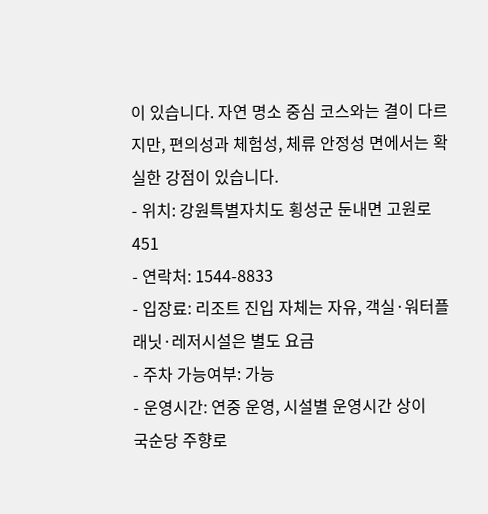이 있습니다. 자연 명소 중심 코스와는 결이 다르지만, 편의성과 체험성, 체류 안정성 면에서는 확실한 강점이 있습니다.
- 위치: 강원특별자치도 횡성군 둔내면 고원로 451
- 연락처: 1544-8833
- 입장료: 리조트 진입 자체는 자유, 객실·워터플래닛·레저시설은 별도 요금
- 주차 가능여부: 가능
- 운영시간: 연중 운영, 시설별 운영시간 상이
국순당 주향로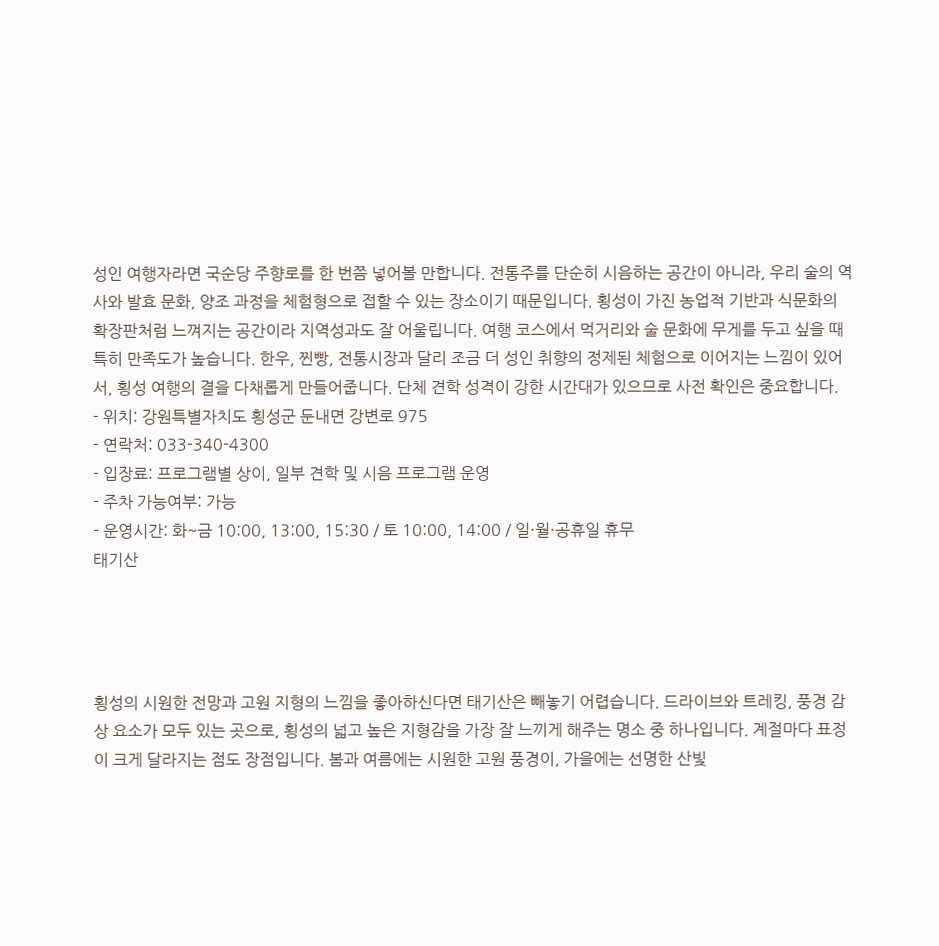성인 여행자라면 국순당 주향로를 한 번쯤 넣어볼 만합니다. 전통주를 단순히 시음하는 공간이 아니라, 우리 술의 역사와 발효 문화, 양조 과정을 체험형으로 접할 수 있는 장소이기 때문입니다. 횡성이 가진 농업적 기반과 식문화의 확장판처럼 느껴지는 공간이라 지역성과도 잘 어울립니다. 여행 코스에서 먹거리와 술 문화에 무게를 두고 싶을 때 특히 만족도가 높습니다. 한우, 찐빵, 전통시장과 달리 조금 더 성인 취향의 정제된 체험으로 이어지는 느낌이 있어서, 횡성 여행의 결을 다채롭게 만들어줍니다. 단체 견학 성격이 강한 시간대가 있으므로 사전 확인은 중요합니다.
- 위치: 강원특별자치도 횡성군 둔내면 강변로 975
- 연락처: 033-340-4300
- 입장료: 프로그램별 상이, 일부 견학 및 시음 프로그램 운영
- 주차 가능여부: 가능
- 운영시간: 화~금 10:00, 13:00, 15:30 / 토 10:00, 14:00 / 일·월·공휴일 휴무
태기산




횡성의 시원한 전망과 고원 지형의 느낌을 좋아하신다면 태기산은 빼놓기 어렵습니다. 드라이브와 트레킹, 풍경 감상 요소가 모두 있는 곳으로, 횡성의 넓고 높은 지형감을 가장 잘 느끼게 해주는 명소 중 하나입니다. 계절마다 표정이 크게 달라지는 점도 장점입니다. 봄과 여름에는 시원한 고원 풍경이, 가을에는 선명한 산빛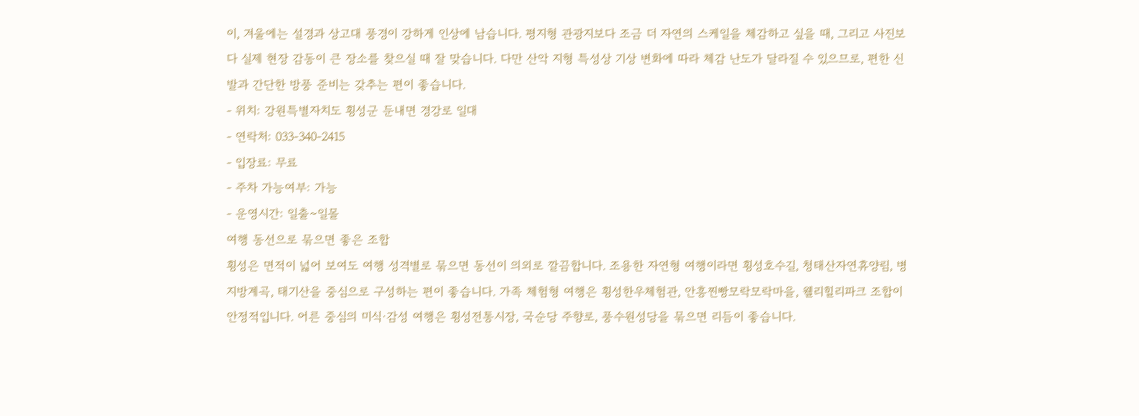이, 겨울에는 설경과 상고대 풍경이 강하게 인상에 남습니다. 평지형 관광지보다 조금 더 자연의 스케일을 체감하고 싶을 때, 그리고 사진보다 실제 현장 감동이 큰 장소를 찾으실 때 잘 맞습니다. 다만 산악 지형 특성상 기상 변화에 따라 체감 난도가 달라질 수 있으므로, 편한 신발과 간단한 방풍 준비는 갖추는 편이 좋습니다.
- 위치: 강원특별자치도 횡성군 둔내면 경강로 일대
- 연락처: 033-340-2415
- 입장료: 무료
- 주차 가능여부: 가능
- 운영시간: 일출~일몰
여행 동선으로 묶으면 좋은 조합
횡성은 면적이 넓어 보여도 여행 성격별로 묶으면 동선이 의외로 깔끔합니다. 조용한 자연형 여행이라면 횡성호수길, 청태산자연휴양림, 병지방계곡, 태기산을 중심으로 구성하는 편이 좋습니다. 가족 체험형 여행은 횡성한우체험관, 안흥찐빵모락모락마을, 웰리힐리파크 조합이 안정적입니다. 어른 중심의 미식·감성 여행은 횡성전통시장, 국순당 주향로, 풍수원성당을 묶으면 리듬이 좋습니다.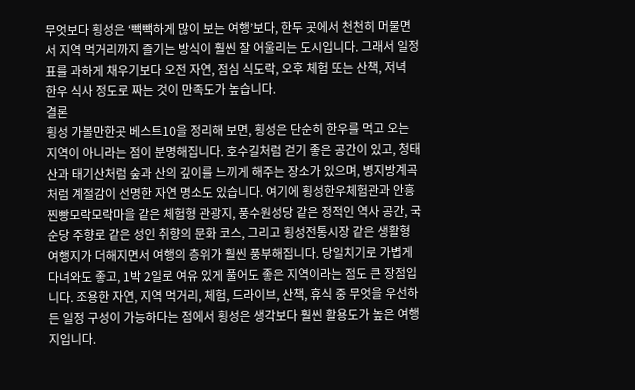무엇보다 횡성은 ‘빽빽하게 많이 보는 여행’보다, 한두 곳에서 천천히 머물면서 지역 먹거리까지 즐기는 방식이 훨씬 잘 어울리는 도시입니다. 그래서 일정표를 과하게 채우기보다 오전 자연, 점심 식도락, 오후 체험 또는 산책, 저녁 한우 식사 정도로 짜는 것이 만족도가 높습니다.
결론
횡성 가볼만한곳 베스트10을 정리해 보면, 횡성은 단순히 한우를 먹고 오는 지역이 아니라는 점이 분명해집니다. 호수길처럼 걷기 좋은 공간이 있고, 청태산과 태기산처럼 숲과 산의 깊이를 느끼게 해주는 장소가 있으며, 병지방계곡처럼 계절감이 선명한 자연 명소도 있습니다. 여기에 횡성한우체험관과 안흥찐빵모락모락마을 같은 체험형 관광지, 풍수원성당 같은 정적인 역사 공간, 국순당 주향로 같은 성인 취향의 문화 코스, 그리고 횡성전통시장 같은 생활형 여행지가 더해지면서 여행의 층위가 훨씬 풍부해집니다. 당일치기로 가볍게 다녀와도 좋고, 1박 2일로 여유 있게 풀어도 좋은 지역이라는 점도 큰 장점입니다. 조용한 자연, 지역 먹거리, 체험, 드라이브, 산책, 휴식 중 무엇을 우선하든 일정 구성이 가능하다는 점에서 횡성은 생각보다 훨씬 활용도가 높은 여행지입니다.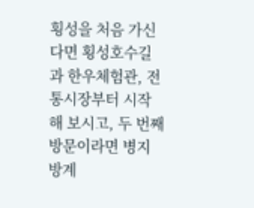횡성을 처음 가신다면 횡성호수길과 한우체험관, 전통시장부터 시작해 보시고, 두 번째 방문이라면 병지방계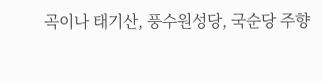곡이나 태기산, 풍수원성당, 국순당 주향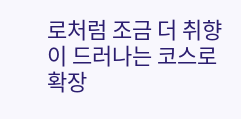로처럼 조금 더 취향이 드러나는 코스로 확장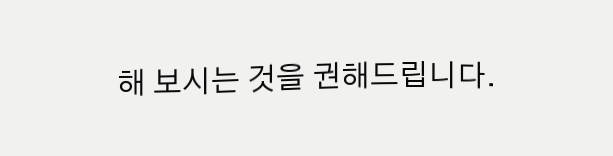해 보시는 것을 권해드립니다.